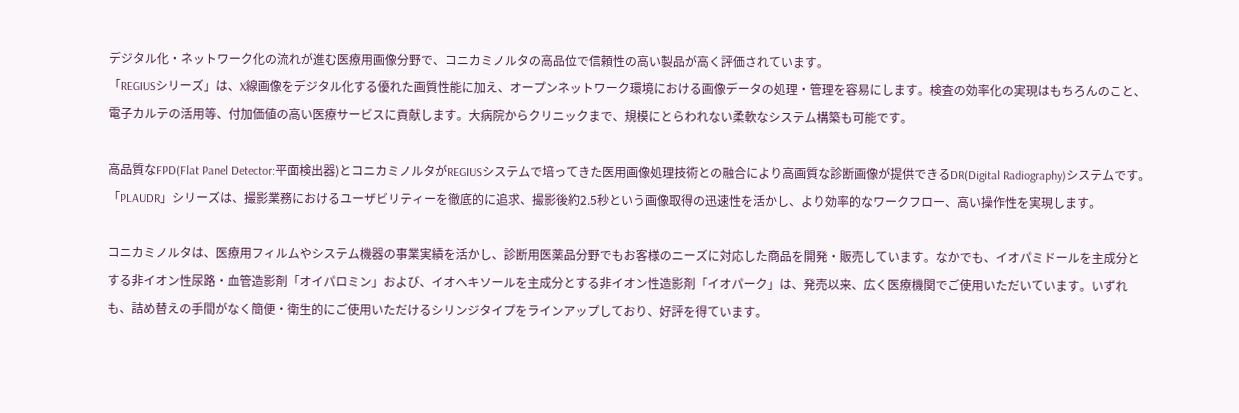デジタル化・ネットワーク化の流れが進む医療用画像分野で、コニカミノルタの高品位で信頼性の高い製品が高く評価されています。
「REGIUSシリーズ」は、X線画像をデジタル化する優れた画質性能に加え、オープンネットワーク環境における画像データの処理・管理を容易にします。検査の効率化の実現はもちろんのこと、電子カルテの活用等、付加価値の高い医療サービスに貢献します。大病院からクリニックまで、規模にとらわれない柔軟なシステム構築も可能です。

高品質なFPD(Flat Panel Detector:平面検出器)とコニカミノルタがREGIUSシステムで培ってきた医用画像処理技術との融合により高画質な診断画像が提供できるDR(Digital Radiography)システムです。
「PLAUDR」シリーズは、撮影業務におけるユーザビリティーを徹底的に追求、撮影後約2.5秒という画像取得の迅速性を活かし、より効率的なワークフロー、高い操作性を実現します。

コニカミノルタは、医療用フィルムやシステム機器の事業実績を活かし、診断用医薬品分野でもお客様のニーズに対応した商品を開発・販売しています。なかでも、イオパミドールを主成分とする非イオン性尿路・血管造影剤「オイパロミン」および、イオヘキソールを主成分とする非イオン性造影剤「イオパーク」は、発売以来、広く医療機関でご使用いただいています。いずれも、詰め替えの手間がなく簡便・衛生的にご使用いただけるシリンジタイプをラインアップしており、好評を得ています。